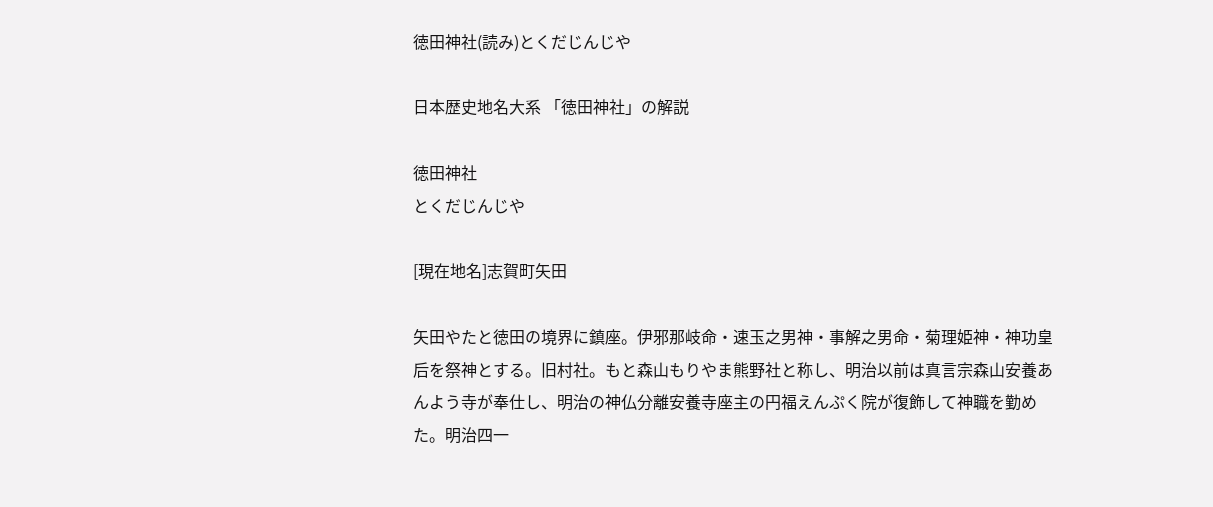徳田神社(読み)とくだじんじや

日本歴史地名大系 「徳田神社」の解説

徳田神社
とくだじんじや

[現在地名]志賀町矢田

矢田やたと徳田の境界に鎮座。伊邪那岐命・速玉之男神・事解之男命・菊理姫神・神功皇后を祭神とする。旧村社。もと森山もりやま熊野社と称し、明治以前は真言宗森山安養あんよう寺が奉仕し、明治の神仏分離安養寺座主の円福えんぷく院が復飾して神職を勤めた。明治四一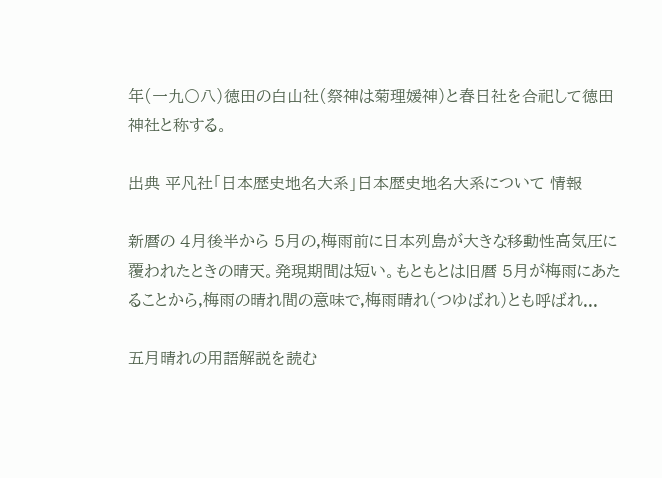年(一九〇八)徳田の白山社(祭神は菊理媛神)と春日社を合祀して徳田神社と称する。

出典 平凡社「日本歴史地名大系」日本歴史地名大系について 情報

新暦の 4月後半から 5月の,梅雨前に日本列島が大きな移動性高気圧に覆われたときの晴天。発現期間は短い。もともとは旧暦 5月が梅雨にあたることから,梅雨の晴れ間の意味で,梅雨晴れ(つゆばれ)とも呼ばれ...

五月晴れの用語解説を読む